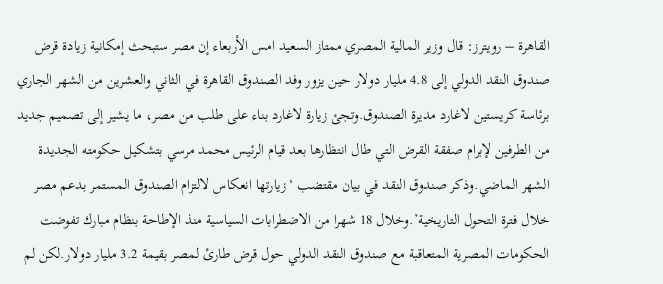القاهرة – رويترز: قال وزير المالية المصري ممتاز السعيد امس الأربعاء إن مصر ستبحث إمكانية زيادة قرض صندوق النقد الدولي إلى 4.8 مليار دولار حين يزور وفد الصندوق القاهرة في الثاني والعشرين من الشهر الجاري برئاسة كريستين لاغارد مديرة الصندوق.وتجئ زيارة لاغارد بناء على طلب من مصر، ما يشير إلى تصميم جديد من الطرفين لإبرام صفقة القرض التي طال انتظارها بعد قيام الرئيس محمد مرسي بتشكيل حكومته الجديدة الشهر الماضي.وذكر صندوق النقد في بيان مقتضب ‘زيارتها انعكاس لالتزام الصندوق المستمر بدعم مصر خلال فترة التحول التاريخية’.وخلال 18 شهرا من الاضطرابات السياسية منذ الإطاحة بنظام مبارك تفوضت الحكومات المصرية المتعاقبة مع صندوق النقد الدولي حول قرض طارئ لمصر بقيمة 3.2 مليار دولار.لكن لم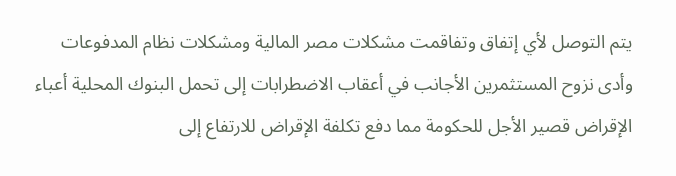يتم التوصل لأي إتفاق وتفاقمت مشكلات مصر المالية ومشكلات نظام المدفوعات وأدى نزوح المستثمرين الأجانب في أعقاب الاضطرابات إلى تحمل البنوك المحلية أعباء الإقراض قصير الأجل للحكومة مما دفع تكلفة الإقراض للارتفاع إلى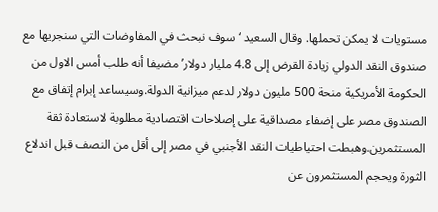مستويات لا يمكن تحملها. وقال السعيد ‘سوف نبحث في المفاوضات التي سنجريها مع صندوق النقد الدولي زيادة القرض إلى 4.8 مليار دولار’ مضيفا أنه طلب أمس الاول من الحكومة الأمريكية منحة 500 مليون دولار لدعم ميزانية الدولة.وسيساعد إبرام إتفاق مع الصندوق مصر على إضفاء مصداقية على إصلاحات اقتصادية مطلوبة لاستعادة ثقة المستثمرين.وهبطت احتياطيات النقد الأجنبي في مصر إلى أقل من النصف قبل اندلاع الثورة ويحجم المستثمرون عن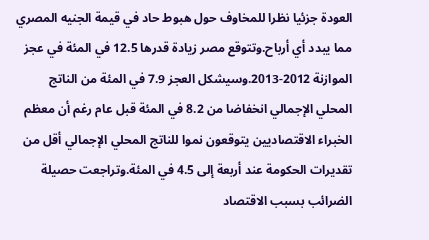العودة جزئيا نظرا للمخاوف حول هبوط حاد في قيمة الجنيه المصري مما يبدد أي أرباح.وتتوقع مصر زيادة قدرها 12.5 في المئة في عجز الموازنة 2012-2013.وسيشكل العجز 7.9 في المئة من الناتج المحلي الإجمالي انخفاضا من 8.2 في المئة قبل عام رغم أن معظم الخبراء الاقتصاديين يتوقعون نموا للناتج المحلي الإجمالي أقل من تقديرات الحكومة عند أربعة إلى 4.5 في المئة.وتراجعت حصيلة الضرائب بسبب الاقتصاد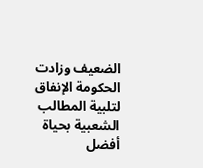الضعيف وزادت الحكومة الإنفاق لتلبية المطالب الشعبية بحياة أفضل